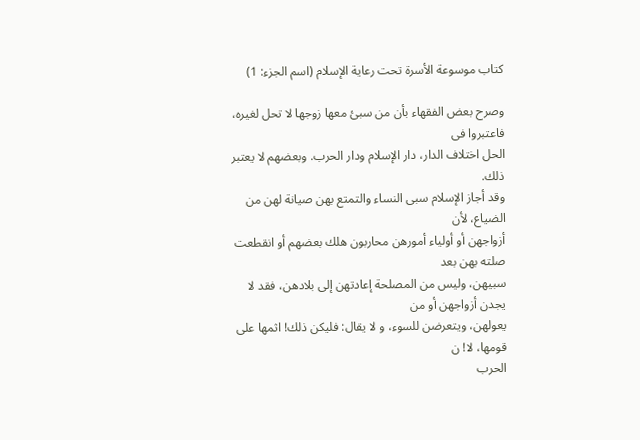كتاب موسوعة الأسرة تحت رعاية الإسلام (اسم الجزء: 1)

وصرح بعض الفقهاء بأن من سبئ معها زوجها لا تحل لغيره، فاعتبروا فى
الحل اختلاف الدار، دار الإسلام ودار الحرب. وبعضهم لا يعتبر ذلك.
وقد أجاز الإسلام سبى النساء والتمتع بهن صيانة لهن من الضياع، لأن
أزواجهن أو أولياء أمورهن محاربون هلك بعضهم أو انقطعت صلته بهن بعد
سبيهن، وليس من المصلحة إعادتهن إلى بلادهن، فقد لا يجدن أزواجهن أو من
يعولهن، ويتعرضن للسوء، و لا يقال: فليكن ذلك! اثمها على قومها، لا! ن
الحرب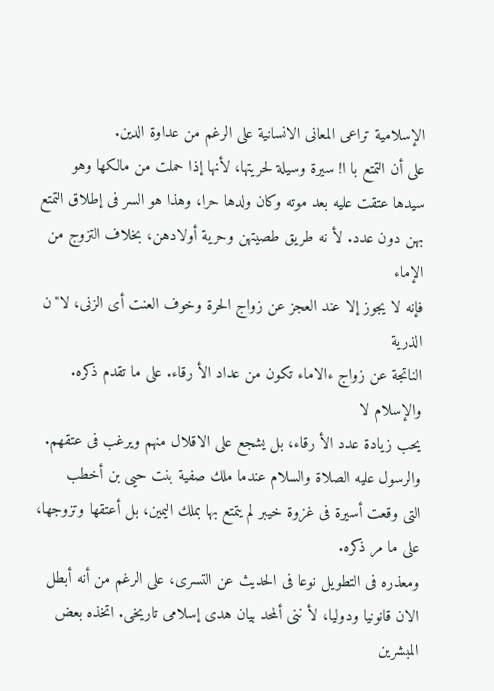الإسلامية تراعى المعانى الانسانية على الرغم من عداوة الدين.
على أن التمتع با ا! سيرة وسيلة لحريتها، لأنها إذا حملت من مالكها وهو
سيدها عتقت عليه بعد موته وكان ولدها حرا، وهذا هو السر فى إطلاق التمتع
بهن دون عدد. لأ نه طريق طصيتهن وحرية أولادهن، بخلاف التزوج من الإماء
فإنه لا يجوز إلا عند العجز عن زواج الحرة وخوف العنت أى الزنى، لا"ن الذرية
الناتجة عن زواج ءالاماء تكون من عداد الأ رقاء. على ما تقدم ذكره. والإسلام لا
يحب زيادة عدد الأ رقاء، بل يشجع على الاقلال منهم ويرغب فى عتقهم.
والرسول عليه الصلاة والسلام عندما ملك صفية بنت حيى بن أخطب
التى وقعت أسيرة فى غزوة خيبر لم يتمتع بها بملك اليمين، بل أعتقها وتزوجها،
على ما مر ذكره.
ومعذره فى التطويل نوعا فى الحديث عن التسرى، على الرغم من أنه أبطل
الان قانونيا ودوليا، لأ ننى ألمحد بيان هدى إسلامى تاريخى. اتخذه بعض
المبشرين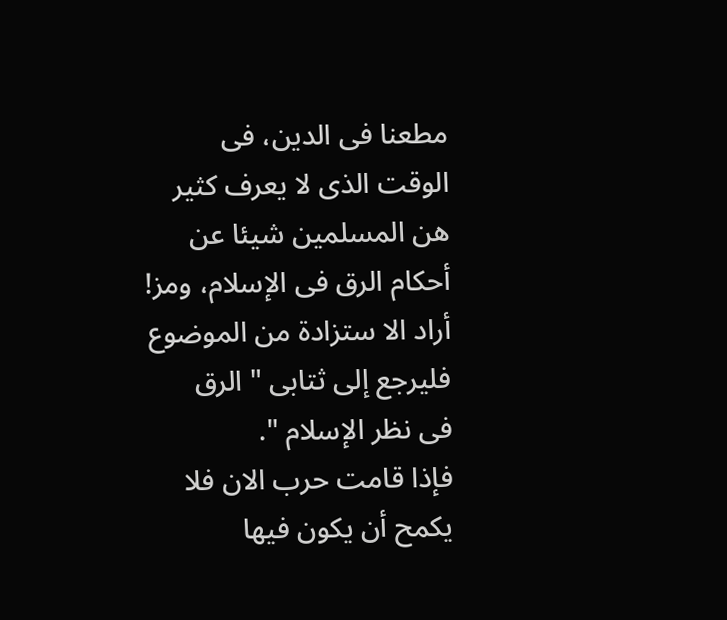مطعنا فى الدين، فى الوقت الذى لا يعرف كثير هن المسلمين شيئا عن
أحكام الرق فى الإسلام، ومز! أراد الا ستزادة من الموضوع فليرجع إلى ثتابى " الرق
فى نظر الإسلام ".
فإذا قامت حرب الان فلا يكمح أن يكون فيها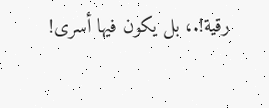رقية!.، بل يكون فيها أسرى!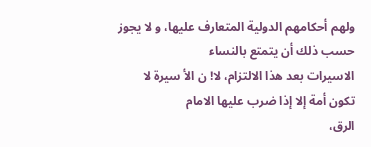ولهم أحكامهم الدولية المتعارف عليها، و لا يجوز حسب ذلك أن يتمتع بالنساء
الاسيرات بعد هذا الالتزام، لا! ن الأ سيرة لا تكون أمة إلا إذا ضرب عليها الامام
الرق،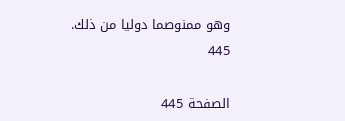وهو ممنوصما دوليا من ذلك.
445

الصفحة 445